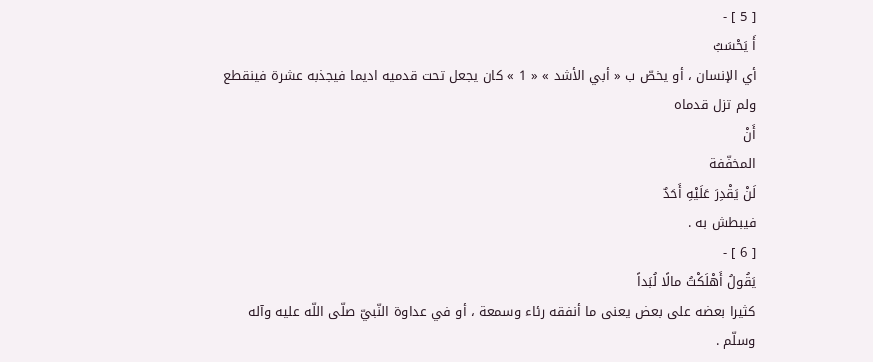[ 5 ] -
أَ يَحْسَبُ
أي الإنسان ، أو يخصّ ب « أبي الأشد » « 1 » كان يجعل تحت قدميه اديما فيجذبه عشرة فينقطع ولم تزل قدماه
أَنْ
المخفّفة
لَنْ يَقْدِرَ عَلَيْهِ أَحَدٌ
فيبطش به .
[ 6 ] -
يَقُولُ أَهْلَكْتُ مالًا لُبَداً
كثيرا بعضه على بعض يعنى ما أنفقه رئاء وسمعة ، أو في عداوة النّبيّ صلّى اللّه عليه وآله وسلّم .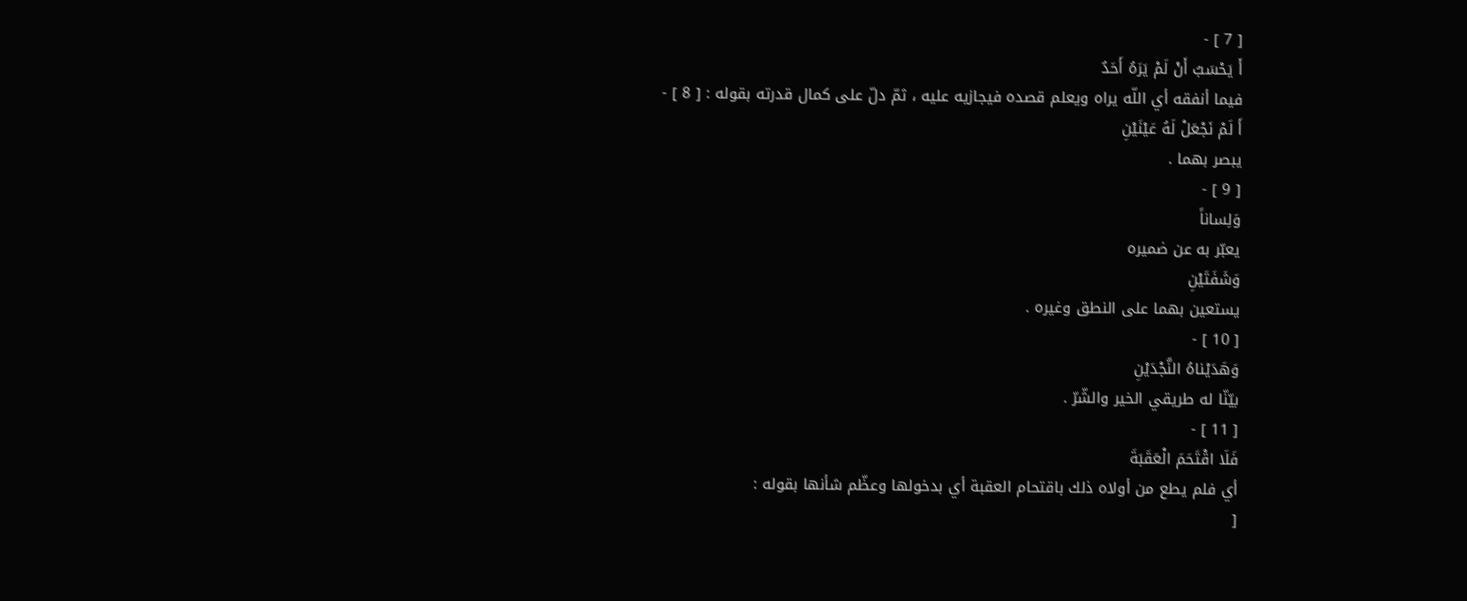[ 7 ] -
أَ يَحْسَبُ أَنْ لَمْ يَرَهُ أَحَدٌ
فيما أنفقه أي اللّه يراه ويعلم قصده فيجازيه عليه ، ثمّ دلّ على كمال قدرته بقوله : [ 8 ] -
أَ لَمْ نَجْعَلْ لَهُ عَيْنَيْنِ
يبصر بهما .
[ 9 ] -
وَلِساناً
يعبّر به عن ضميره
وَشَفَتَيْنِ
يستعين بهما على النطق وغيره .
[ 10 ] -
وَهَدَيْناهُ النَّجْدَيْنِ
بيّنّا له طريقي الخير والشّرّ .
[ 11 ] -
فَلَا اقْتَحَمَ الْعَقَبَةَ
أي فلم يطع من أولاه ذلك باقتحام العقبة أي بدخولها وعظّم شأنها بقوله :
[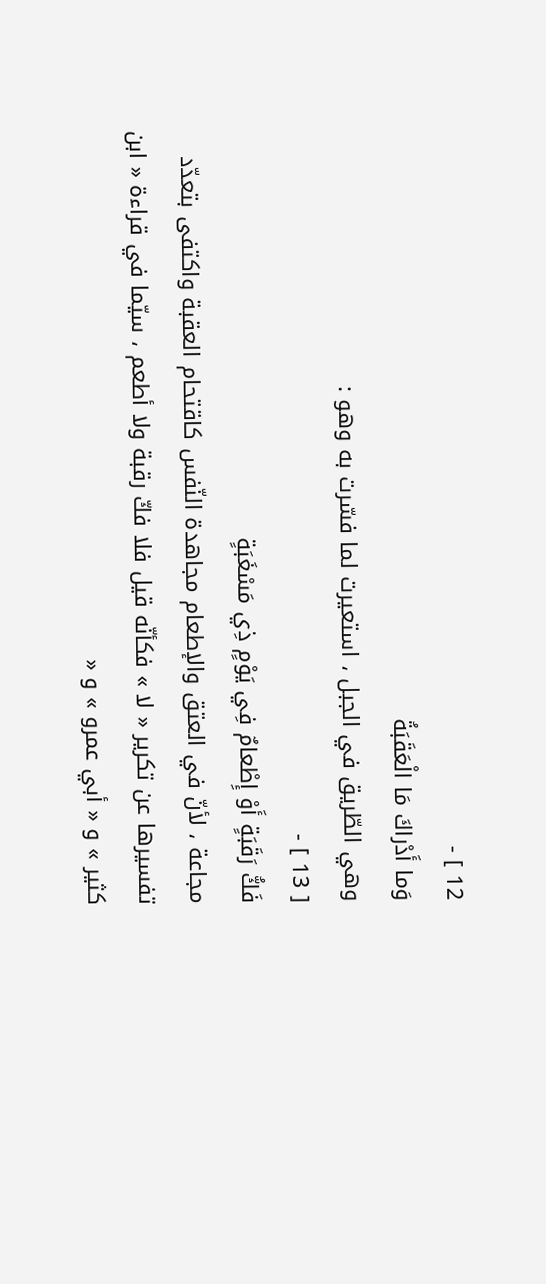12 ] -
وَما أَدْراكَ مَا الْعَقَبَةُ
وهي الطّريق في الجبل ، استعيرت لما فسّرت به وهو :
[ 13 ] -
فَكُّ رَقَبَةٍ أَوْ إِطْعامٌ فِي يَوْمٍ ذِي مَسْغَبَةٍ
مجاعة ، لأنّ في العتق والإطعام مجاهدة النّفس كاقتحام العقبة واكتفى بتعدّد تفسيرها عن تكرير « لا » فكأنّه قيل فلا فكّ رقبة ولا أطعم ، سيّما في قراءة « ابن كثير » و « أبي عمرو » و «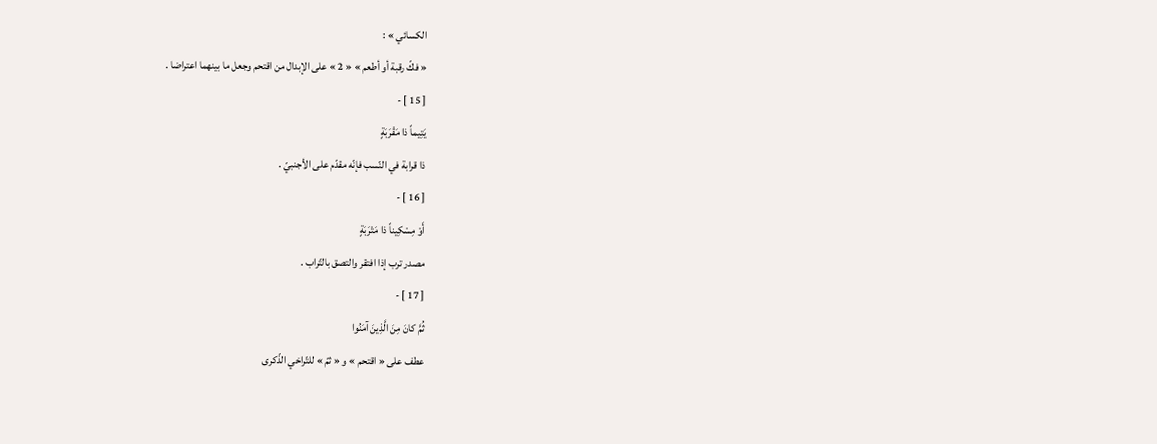الكسائي » :
« فكّ رقبة أو أطعم » « 2 » على الإبدال من اقتحم وجعل ما بينهما اعتراضا .
[ 15 ] -
يَتِيماً ذا مَقْرَبَةٍ
ذا قرابة في النّسب فإنّه مقدّم على الأجنبيّ .
[ 16 ] -
أَوْ مِسْكِيناً ذا مَتْرَبَةٍ
مصدر ترب إذا افتقر والتصق بالتّراب .
[ 17 ] -
ثُمَّ كانَ مِنَ الَّذِينَ آمَنُوا
عطف على « اقتحم » و « ثمّ » للتّراخي الذّكرى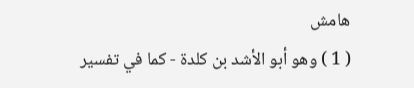هامش
( 1 ) وهو أبو الأشد بن كلدة - كما في تفسير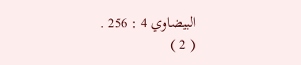البيضاوي 4 : 256 .
( 2 )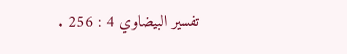تفسير البيضاوي 4 : 256 .